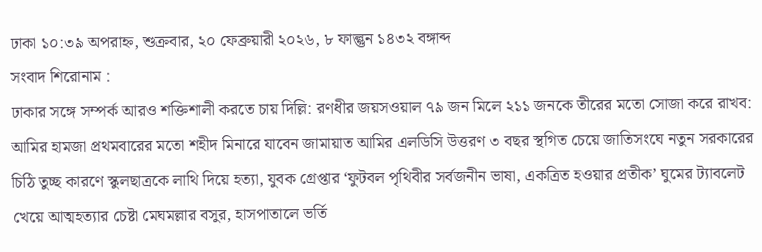ঢাকা ১০:৩৯ অপরাহ্ন, শুক্রবার, ২০ ফেব্রুয়ারী ২০২৬, ৮ ফাল্গুন ১৪৩২ বঙ্গাব্দ
সংবাদ শিরোনাম :
ঢাকার সঙ্গে সম্পর্ক আরও শক্তিশালী করতে চায় দিল্লি: রণধীর জয়সওয়াল ৭৯ জন মিলে ২১১ জনকে তীরের মতো সোজা করে রাখব: আমির হামজা প্রথমবারের মতো শহীদ মিনারে যাবেন জামায়াত আমির এলডিসি উত্তরণ ৩ বছর স্থগিত চেয়ে জাতিসংঘে নতুন সরকারের চিঠি তুচ্ছ কারণে স্কুলছাত্রকে লাথি দিয়ে হত্যা, যুবক গ্রেপ্তার ‘ফুটবল পৃথিবীর সর্বজনীন ভাষা, একত্রিত হওয়ার প্রতীক’ ঘুমের ট্যাবলেট খেয়ে আত্মহত্যার চেষ্টা মেঘমল্লার বসুর, হাসপাতালে ভর্তি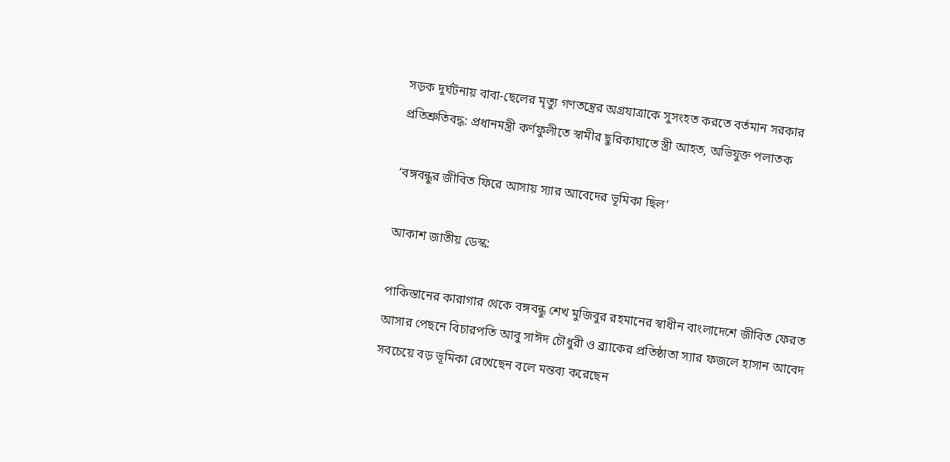সড়ক দুর্ঘটনায় বাবা-ছেলের মৃত্যু গণতন্ত্রের অগ্রযাত্রাকে সুসংহত করতে বর্তমান সরকার প্রতিশ্রুতিবদ্ধ: প্রধানমন্ত্রী কর্ণফুলীতে স্বামীর ছুরিকাঘাতে স্ত্রী আহত, অভিযুক্ত পলাতক

‘বঙ্গবন্ধুর জীবিত ফিরে আসায় স্যার আবেদের ভূমিকা ছিল’

আকাশ জাতীয় ডেস্ক:

পাকিস্তানের কারাগার থেকে বঙ্গবন্ধু শেখ মুজিবুর রহমানের স্বাধীন বাংলাদেশে জীবিত ফেরত আসার পেছনে বিচারপতি আবু সাঈদ চৌধুরী ও ব্র্যাকের প্রতিষ্ঠাতা স্যার ফজলে হাসান আবেদ সবচেয়ে বড় ভূমিকা রেখেছেন বলে মন্তব্য করেছেন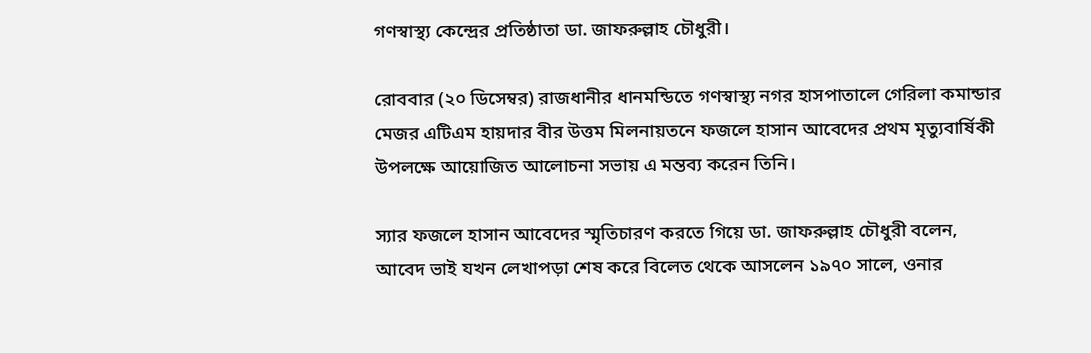গণস্বাস্থ্য কেন্দ্রের প্রতিষ্ঠাতা ডা. জাফরুল্লাহ চৌধুরী।

রোববার (২০ ডিসেম্বর) রাজধানীর ধানমন্ডিতে গণস্বাস্থ্য নগর হাসপাতালে গেরিলা কমান্ডার মেজর এটিএম হায়দার বীর উত্তম মিলনায়তনে ফজলে হাসান আবেদের প্রথম মৃত্যুবার্ষিকী উপলক্ষে আয়োজিত আলোচনা সভায় এ মন্তব্য করেন তিনি।

স্যার ফজলে হাসান আবেদের স্মৃতিচারণ করতে গিয়ে ডা. জাফরুল্লাহ চৌধুরী বলেন, আবেদ ভাই যখন লেখাপড়া শেষ করে বিলেত থেকে আসলেন ১৯৭০ সালে, ওনার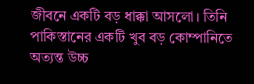জীবনে একটি বড় ধাক্কা আসলো। তিনি পাকিস্তানের একটি খুব বড় কোম্পানিতে অত্যন্ত উচ্চ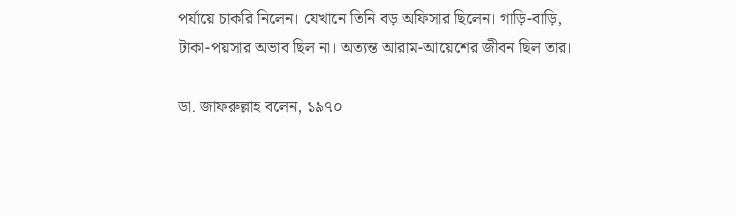পর্যায়ে চাকরি নিলেন। যেখানে তিনি বড় অফিসার ছিলেন। গাড়ি-বাড়ি, টাকা-পয়সার অভাব ছিল না। অত্যন্ত আরাম-আয়েশের জীবন ছিল তার।

ডা. জাফরুল্লাহ বলেন, ১৯৭০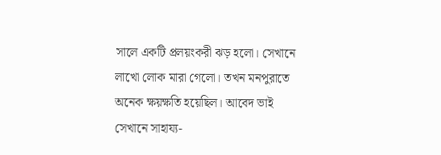সালে একটি প্রলয়ংকরী ঝড় হলো। সেখানে লাখো লোক মারা গেলো। তখন মনপুরাতে অনেক ক্ষয়ক্ষতি হয়েছিল। আবেদ ভাই সেখানে সাহায্য-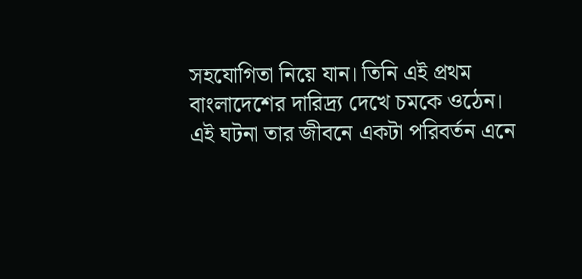সহযোগিতা নিয়ে যান। তিনি এই প্রথম বাংলাদেশের দারিদ্র্য দেখে চমকে ওঠেন। এই ঘটনা তার জীবনে একটা পরিবর্তন এনে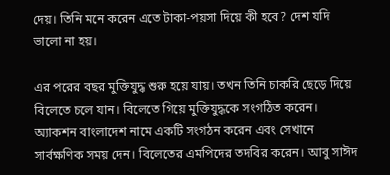দেয়। তিনি মনে করেন এতে টাকা-পয়সা দিয়ে কী হবে? দেশ যদি ভালো না হয়।

এর পরের বছর মুক্তিযুদ্ধ শুরু হয়ে যায়। তখন তিনি চাকরি ছেড়ে দিয়ে বিলেতে চলে যান। বিলেতে গিয়ে মুক্তিযুদ্ধকে সংগঠিত করেন। অ্যাকশন বাংলাদেশ নামে একটি সংগঠন করেন এবং সেখানে সার্বক্ষণিক সময় দেন। বিলেতের এমপিদের তদবির করেন। আবু সাঈদ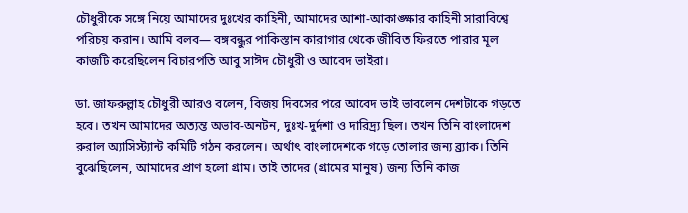চৌধুরীকে সঙ্গে নিয়ে আমাদের দুঃখের কাহিনী, আমাদের আশা-আকাঙ্ক্ষার কাহিনী সারাবিশ্বে পরিচয় করান। আমি বলব— বঙ্গবন্ধুর পাকিস্তান কারাগার থেকে জীবিত ফিরতে পারার মূল কাজটি করেছিলেন বিচারপতি আবু সাঈদ চৌধুরী ও আবেদ ভাইরা।

ডা. জাফরুল্লাহ চৌধুরী আরও বলেন, বিজয় দিবসের পরে আবেদ ভাই ভাবলেন দেশটাকে গড়তে হবে। তখন আমাদের অত্যন্ত অভাব-অনটন, দুঃখ-দুর্দশা ও দারিদ্র্য ছিল। তখন তিনি বাংলাদেশ রুরাল অ্যাসিস্ট্যান্ট কমিটি গঠন করলেন। অর্থাৎ বাংলাদেশকে গড়ে তোলার জন্য ব্র্যাক। তিনি বুঝেছিলেন, আমাদের প্রাণ হলো গ্রাম। তাই তাদের (গ্রামের মানুষ) জন্য তিনি কাজ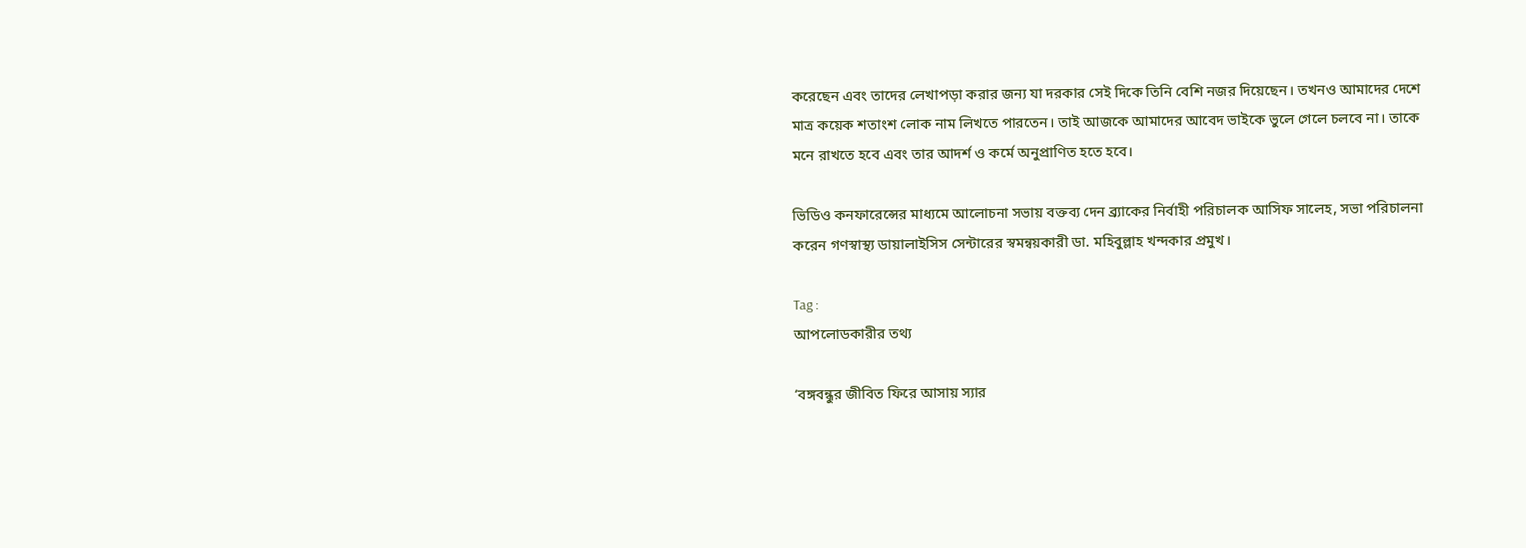করেছেন এবং তাদের লেখাপড়া করার জন্য যা দরকার সেই দিকে তিনি বেশি নজর দিয়েছেন। তখনও আমাদের দেশে মাত্র কয়েক শতাংশ লোক নাম লিখতে পারতেন। তাই আজকে আমাদের আবেদ ভাইকে ভুলে গেলে চলবে না। তাকে মনে রাখতে হবে এবং তার আদর্শ ও কর্মে অনুপ্রাণিত হতে হবে।

ভিডিও কনফারেন্সের মাধ্যমে আলোচনা সভায় বক্তব্য দেন ব্র্যাকের নির্বাহী পরিচালক আসিফ সালেহ, সভা পরিচালনা করেন গণস্বাস্থ্য ডায়ালাইসিস সেন্টারের স্বমন্বয়কারী ডা. মহিবুল্লাহ খন্দকার প্রমুখ।

Tag :
আপলোডকারীর তথ্য

‘বঙ্গবন্ধুর জীবিত ফিরে আসায় স্যার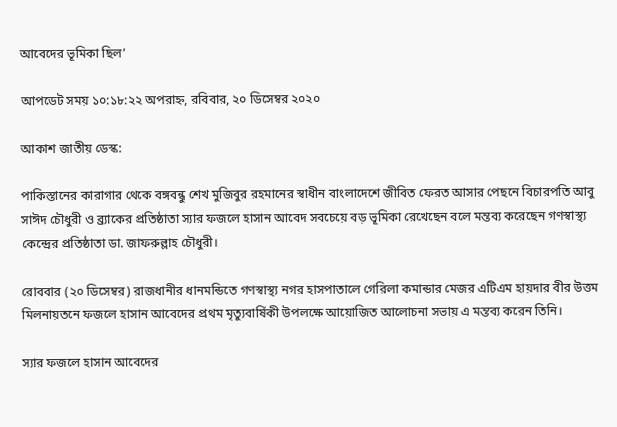আবেদের ভূমিকা ছিল’

আপডেট সময় ১০:১৮:২২ অপরাহ্ন, রবিবার, ২০ ডিসেম্বর ২০২০

আকাশ জাতীয় ডেস্ক:

পাকিস্তানের কারাগার থেকে বঙ্গবন্ধু শেখ মুজিবুর রহমানের স্বাধীন বাংলাদেশে জীবিত ফেরত আসার পেছনে বিচারপতি আবু সাঈদ চৌধুরী ও ব্র্যাকের প্রতিষ্ঠাতা স্যার ফজলে হাসান আবেদ সবচেয়ে বড় ভূমিকা রেখেছেন বলে মন্তব্য করেছেন গণস্বাস্থ্য কেন্দ্রের প্রতিষ্ঠাতা ডা. জাফরুল্লাহ চৌধুরী।

রোববার (২০ ডিসেম্বর) রাজধানীর ধানমন্ডিতে গণস্বাস্থ্য নগর হাসপাতালে গেরিলা কমান্ডার মেজর এটিএম হায়দার বীর উত্তম মিলনায়তনে ফজলে হাসান আবেদের প্রথম মৃত্যুবার্ষিকী উপলক্ষে আয়োজিত আলোচনা সভায় এ মন্তব্য করেন তিনি।

স্যার ফজলে হাসান আবেদের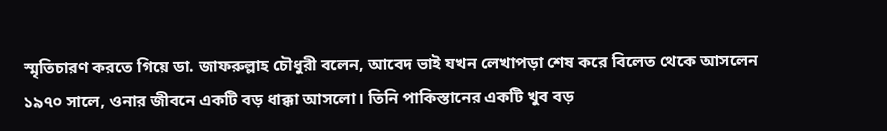স্মৃতিচারণ করতে গিয়ে ডা. জাফরুল্লাহ চৌধুরী বলেন, আবেদ ভাই যখন লেখাপড়া শেষ করে বিলেত থেকে আসলেন ১৯৭০ সালে, ওনার জীবনে একটি বড় ধাক্কা আসলো। তিনি পাকিস্তানের একটি খুব বড়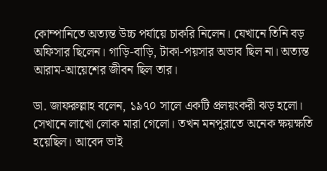কোম্পানিতে অত্যন্ত উচ্চ পর্যায়ে চাকরি নিলেন। যেখানে তিনি বড় অফিসার ছিলেন। গাড়ি-বাড়ি, টাকা-পয়সার অভাব ছিল না। অত্যন্ত আরাম-আয়েশের জীবন ছিল তার।

ডা. জাফরুল্লাহ বলেন, ১৯৭০ সালে একটি প্রলয়ংকরী ঝড় হলো। সেখানে লাখো লোক মারা গেলো। তখন মনপুরাতে অনেক ক্ষয়ক্ষতি হয়েছিল। আবেদ ভাই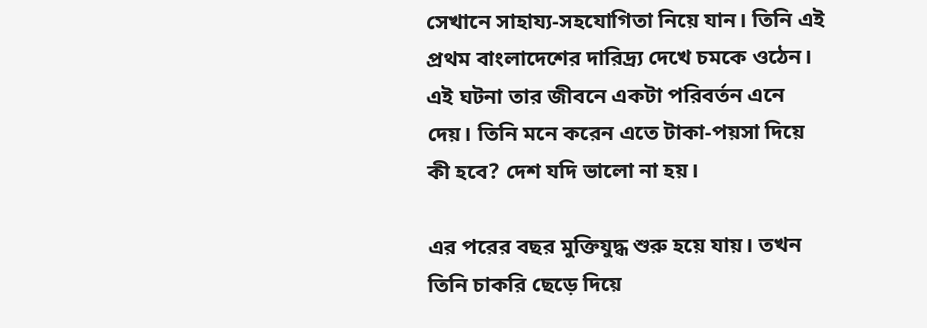সেখানে সাহায্য-সহযোগিতা নিয়ে যান। তিনি এই প্রথম বাংলাদেশের দারিদ্র্য দেখে চমকে ওঠেন। এই ঘটনা তার জীবনে একটা পরিবর্তন এনে দেয়। তিনি মনে করেন এতে টাকা-পয়সা দিয়ে কী হবে? দেশ যদি ভালো না হয়।

এর পরের বছর মুক্তিযুদ্ধ শুরু হয়ে যায়। তখন তিনি চাকরি ছেড়ে দিয়ে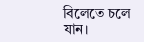বিলেতে চলে যান।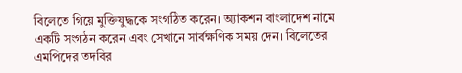বিলেতে গিয়ে মুক্তিযুদ্ধকে সংগঠিত করেন। অ্যাকশন বাংলাদেশ নামে একটি সংগঠন করেন এবং সেখানে সার্বক্ষণিক সময় দেন। বিলেতের এমপিদের তদবির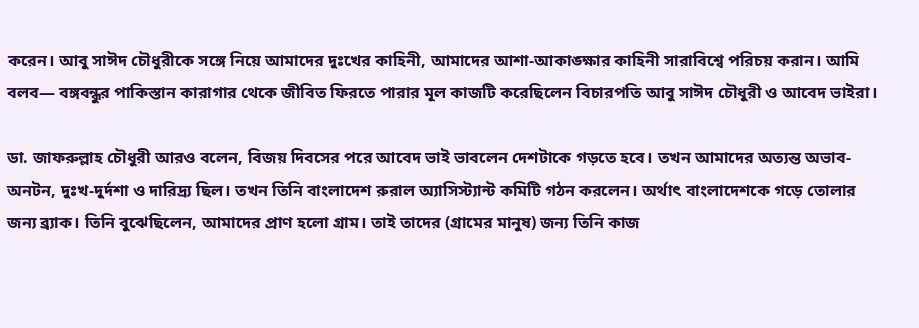করেন। আবু সাঈদ চৌধুরীকে সঙ্গে নিয়ে আমাদের দুঃখের কাহিনী, আমাদের আশা-আকাঙ্ক্ষার কাহিনী সারাবিশ্বে পরিচয় করান। আমি বলব— বঙ্গবন্ধুর পাকিস্তান কারাগার থেকে জীবিত ফিরতে পারার মূল কাজটি করেছিলেন বিচারপতি আবু সাঈদ চৌধুরী ও আবেদ ভাইরা।

ডা. জাফরুল্লাহ চৌধুরী আরও বলেন, বিজয় দিবসের পরে আবেদ ভাই ভাবলেন দেশটাকে গড়তে হবে। তখন আমাদের অত্যন্ত অভাব-অনটন, দুঃখ-দুর্দশা ও দারিদ্র্য ছিল। তখন তিনি বাংলাদেশ রুরাল অ্যাসিস্ট্যান্ট কমিটি গঠন করলেন। অর্থাৎ বাংলাদেশকে গড়ে তোলার জন্য ব্র্যাক। তিনি বুঝেছিলেন, আমাদের প্রাণ হলো গ্রাম। তাই তাদের (গ্রামের মানুষ) জন্য তিনি কাজ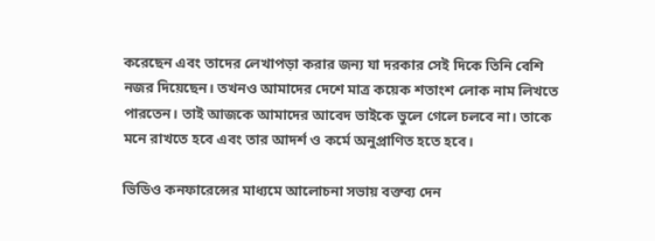করেছেন এবং তাদের লেখাপড়া করার জন্য যা দরকার সেই দিকে তিনি বেশি নজর দিয়েছেন। তখনও আমাদের দেশে মাত্র কয়েক শতাংশ লোক নাম লিখতে পারতেন। তাই আজকে আমাদের আবেদ ভাইকে ভুলে গেলে চলবে না। তাকে মনে রাখতে হবে এবং তার আদর্শ ও কর্মে অনুপ্রাণিত হতে হবে।

ভিডিও কনফারেন্সের মাধ্যমে আলোচনা সভায় বক্তব্য দেন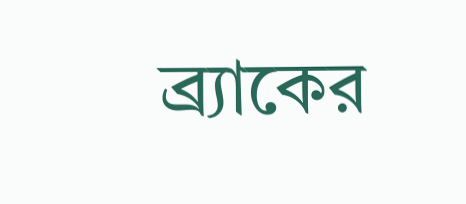ব্র্যাকের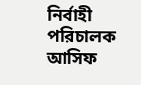নির্বাহী পরিচালক আসিফ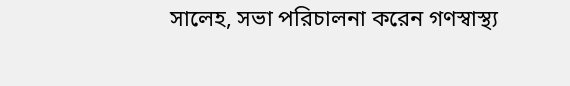সালেহ, সভা পরিচালনা করেন গণস্বাস্থ্য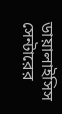ডায়ালাইসিস সেন্টারের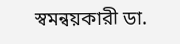স্বমন্বয়কারী ডা.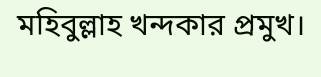মহিবুল্লাহ খন্দকার প্রমুখ।